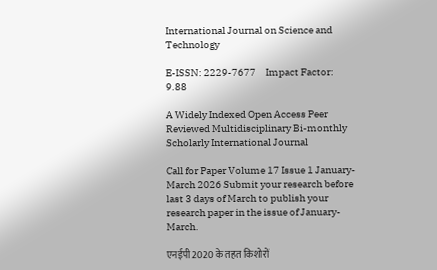International Journal on Science and Technology

E-ISSN: 2229-7677     Impact Factor: 9.88

A Widely Indexed Open Access Peer Reviewed Multidisciplinary Bi-monthly Scholarly International Journal

Call for Paper Volume 17 Issue 1 January-March 2026 Submit your research before last 3 days of March to publish your research paper in the issue of January-March.

एनईपी 2020 के तहत किशोरों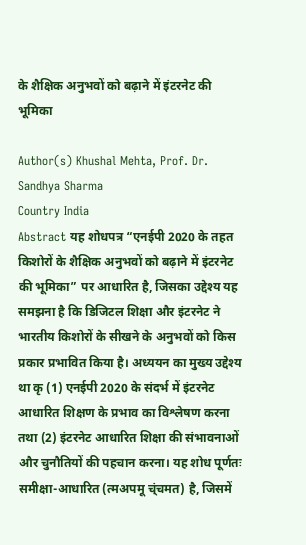के शैक्षिक अनुभवों को बढ़ाने में इंटरनेट की भूमिका

Author(s) Khushal Mehta, Prof. Dr. Sandhya Sharma
Country India
Abstract यह शोधपत्र “एनईपी 2020 के तहत किशोरों के शैक्षिक अनुभवों को बढ़ाने में इंटरनेट की भूमिका” पर आधारित है, जिसका उद्देश्य यह समझना है कि डिजिटल शिक्षा और इंटरनेट ने भारतीय किशोरों के सीखने के अनुभवों को किस प्रकार प्रभावित किया है। अध्ययन का मुख्य उद्देश्य था कृ (1) एनईपी 2020 के संदर्भ में इंटरनेट आधारित शिक्षण के प्रभाव का विश्लेषण करना तथा (2) इंटरनेट आधारित शिक्षा की संभावनाओं और चुनौतियों की पहचान करना। यह शोध पूर्णतः समीक्षा-आधारित (त्मअपमू च्ंचमत) है, जिसमें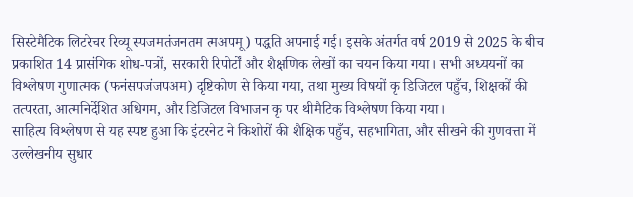सिस्टेमैटिक लिटरेचर रिव्यू स्पजमतंजनतम त्मअपमू) पद्धति अपनाई गई। इसके अंतर्गत वर्ष 2019 से 2025 के बीच प्रकाशित 14 प्रासंगिक शोध-पत्रों, सरकारी रिपोर्टों और शैक्षणिक लेखों का चयन किया गया। सभी अध्ययनों का विश्लेषण गुणात्मक (फनंसपजंजपअम) दृष्टिकोण से किया गया, तथा मुख्य विषयों कृ डिजिटल पहुँच, शिक्षकों की तत्परता, आत्मनिर्देशित अधिगम, और डिजिटल विभाजन कृ पर थीमैटिक विश्लेषण किया गया।
साहित्य विश्लेषण से यह स्पष्ट हुआ कि इंटरनेट ने किशोरों की शैक्षिक पहुँच, सहभागिता, और सीखने की गुणवत्ता में उल्लेखनीय सुधार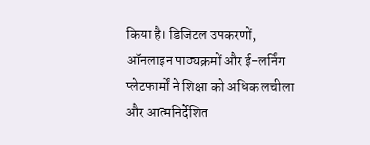किया है। डिजिटल उपकरणों, ऑनलाइन पाठ्यक्रमों और ई-लर्निंग प्लेटफार्मों ने शिक्षा को अधिक लचीला और आत्मनिर्देशित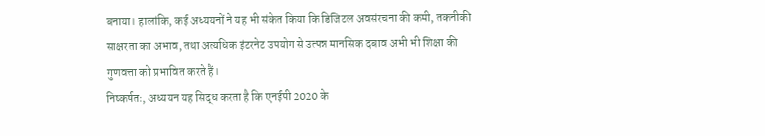बनाया। हालांकि, कई अध्ययनों ने यह भी संकेत किया कि डिजिटल अवसंरचना की कमी, तकनीकी साक्षरता का अभाव, तथा अत्यधिक इंटरनेट उपयोग से उत्पन्न मानसिक दबाव अभी भी शिक्षा की गुणवत्ता को प्रभावित करते हैं।
निष्कर्षतः, अध्ययन यह सिद्ध करता है कि एनईपी 2020 के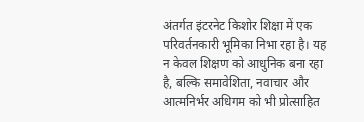अंतर्गत इंटरनेट किशोर शिक्षा में एक परिवर्तनकारी भूमिका निभा रहा है। यह न केवल शिक्षण को आधुनिक बना रहा है, बल्कि समावेशिता, नवाचार और आत्मनिर्भर अधिगम को भी प्रोत्साहित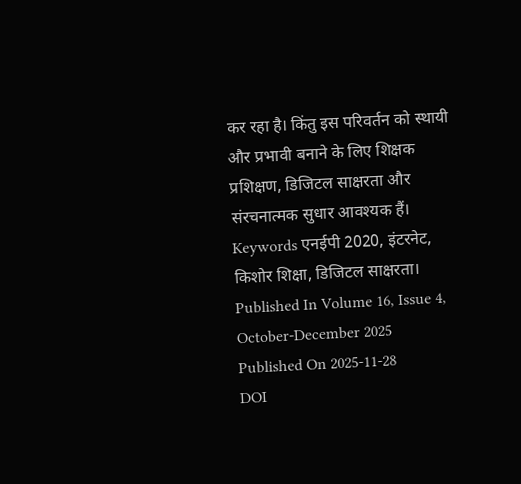कर रहा है। किंतु इस परिवर्तन को स्थायी और प्रभावी बनाने के लिए शिक्षक प्रशिक्षण, डिजिटल साक्षरता और संरचनात्मक सुधार आवश्यक हैं।
Keywords एनईपी 2020, इंटरनेट, किशोर शिक्षा, डिजिटल साक्षरता।
Published In Volume 16, Issue 4, October-December 2025
Published On 2025-11-28
DOI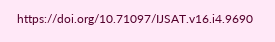https://doi.org/10.71097/IJSAT.v16.i4.9690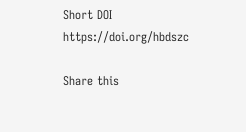Short DOI https://doi.org/hbdszc

Share this